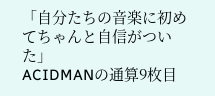「自分たちの音楽に初めてちゃんと自信がついた」
ACIDMANの通算9枚目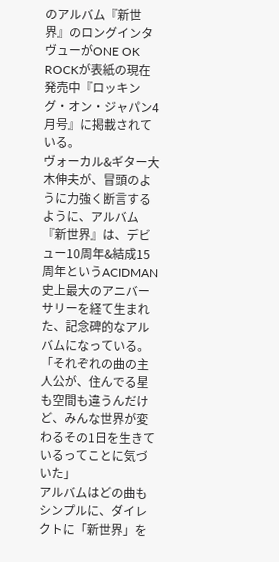のアルバム『新世界』のロングインタヴューがONE OK ROCKが表紙の現在発売中『ロッキング・オン・ジャパン4月号』に掲載されている。
ヴォーカル&ギター大木伸夫が、冒頭のように力強く断言するように、アルバム『新世界』は、デビュー10周年&結成15周年というACIDMAN史上最大のアニバーサリーを経て生まれた、記念碑的なアルバムになっている。
「それぞれの曲の主人公が、住んでる星も空間も違うんだけど、みんな世界が変わるその1日を生きているってことに気づいた」
アルバムはどの曲もシンプルに、ダイレクトに「新世界」を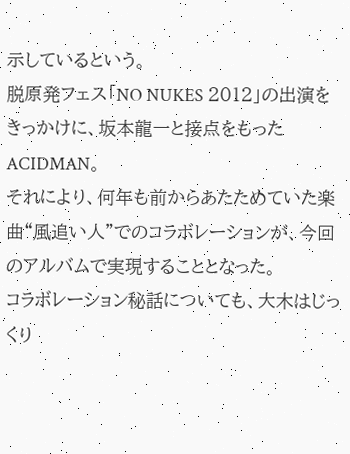示しているという。
脱原発フェス「NO NUKES 2012」の出演をきっかけに、坂本龍一と接点をもったACIDMAN。
それにより、何年も前からあたためていた楽曲“風追い人”でのコラボレーションが、今回のアルバムで実現することとなった。
コラボレーション秘話についても、大木はじっくり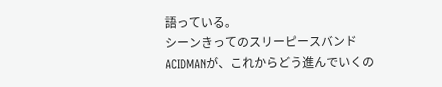語っている。
シーンきってのスリーピースバンドACIDMANが、これからどう進んでいくの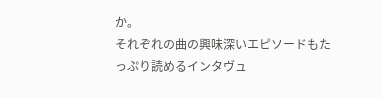か。
それぞれの曲の興味深いエピソードもたっぷり読めるインタヴュ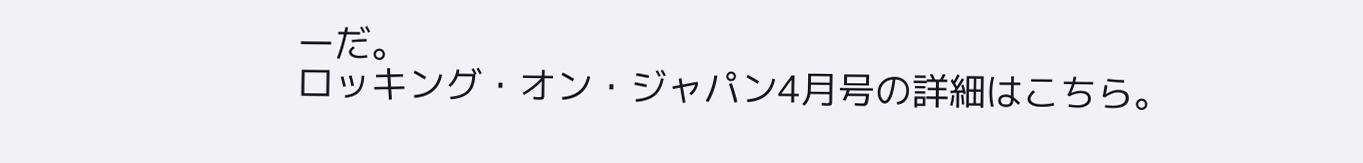ーだ。
ロッキング・オン・ジャパン4月号の詳細はこちら。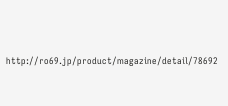http://ro69.jp/product/magazine/detail/78692